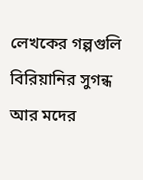লেখকের গল্পগুলি
বিরিয়ানির সুগন্ধ আর মদের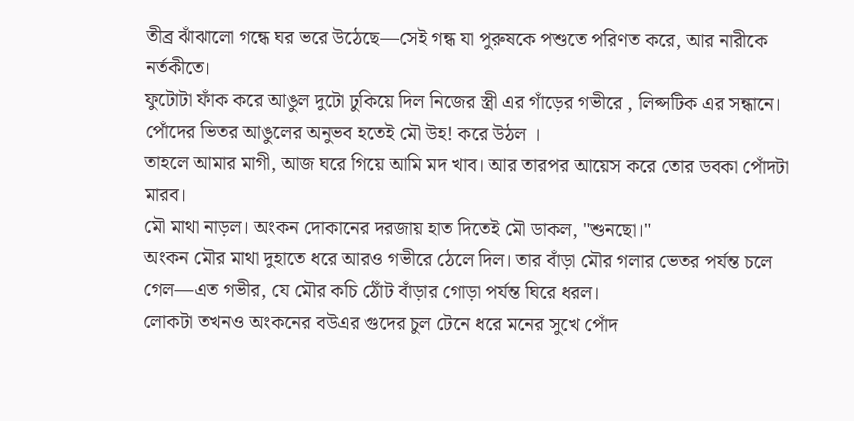তীব্র ঝাঁঝালো গন্ধে ঘর ভরে উঠেছে—সেই গন্ধ যা পুরুষকে পশুতে পরিণত করে, আর নারীকে নর্তকীতে।
ফুটোটা ফাঁক করে আঙুল দুটো ঢুকিয়ে দিল নিজের স্ত্রী এর গাঁড়ের গভীরে , লিপ্সটিক এর সন্ধানে।
পোঁদের ভিতর আঙুলের অনুভব হতেই মৌ উহ! করে উঠল ।
তাহলে আমার মাগী, আজ ঘরে গিয়ে আমি মদ খাব। আর তারপর আয়েস করে তোর ডবকা পোঁদটা মারব।
মৌ মাথা নাড়ল। অংকন দোকানের দরজায় হাত দিতেই মৌ ডাকল, "শুনছো।"
অংকন মৌর মাথা দুহাতে ধরে আরও গভীরে ঠেলে দিল। তার বাঁড়া মৌর গলার ভেতর পর্যন্ত চলে গেল—এত গভীর, যে মৌর কচি ঠোঁট বাঁড়ার গোড়া পর্যন্ত ঘিরে ধরল।
লোকটা তখনও অংকনের বউএর গুদের চুল টেনে ধরে মনের সুখে পোঁদ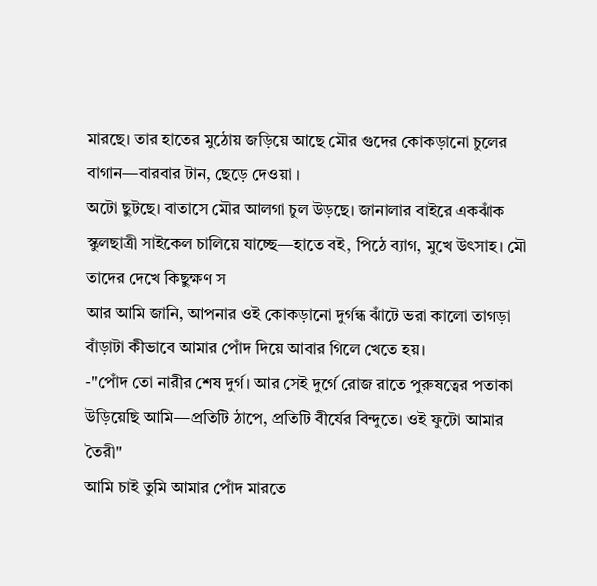মারছে। তার হাতের মুঠোয় জড়িয়ে আছে মৌর গুদের কোকড়ানো চুলের বাগান—বারবার টান, ছেড়ে দেওয়া ।
অটো ছুটছে। বাতাসে মৌর আলগা চুল উড়ছে। জানালার বাইরে একঝাঁক স্কুলছাত্রী সাইকেল চালিয়ে যাচ্ছে—হাতে বই, পিঠে ব্যাগ, মুখে উৎসাহ। মৌ তাদের দেখে কিছুক্ষণ স
আর আমি জানি, আপনার ওই কোকড়ানো দুর্গন্ধ ঝাঁটে ভরা কালো তাগড়া বাঁড়াটা কীভাবে আমার পোঁদ দিয়ে আবার গিলে খেতে হয়।
-"পোঁদ তো নারীর শেষ দুর্গ। আর সেই দুর্গে রোজ রাতে পুরুষত্বের পতাকা উড়িয়েছি আমি—প্রতিটি ঠাপে, প্রতিটি বীর্যের বিন্দুতে। ওই ফুটো আমার তৈরী"
আমি চাই তুমি আমার পোঁদ মারতে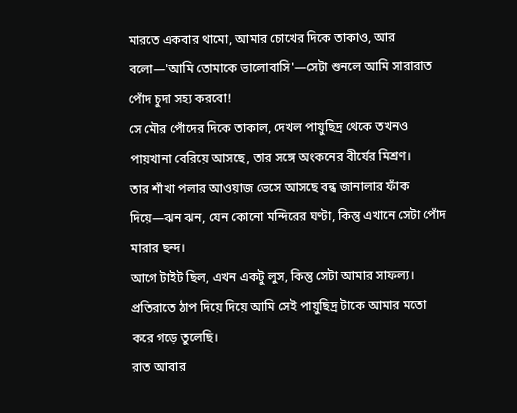মারতে একবার থামো, আমার চোখের দিকে তাকাও, আর বলো—'আমি তোমাকে ভালোবাসি'—সেটা শুনলে আমি সারারাত পোঁদ চুদা সহ্য করবো!
সে মৌর পোঁদের দিকে তাকাল, দেখল পায়ুছিদ্র থেকে তখনও পায়খানা বেরিয়ে আসছে, তার সঙ্গে অংকনের বীর্যের মিশ্রণ।
তার শাঁখা পলার আওয়াজ ভেসে আসছে বন্ধ জানালার ফাঁক দিয়ে—ঝন ঝন, যেন কোনো মন্দিরের ঘণ্টা, কিন্তু এখানে সেটা পোঁদ মারার ছন্দ।
আগে টাইট ছিল, এখন একটু লুস, কিন্তু সেটা আমার সাফল্য। প্রতিরাতে ঠাপ দিয়ে দিয়ে আমি সেই পায়ুছিদ্র টাকে আমার মতো করে গড়ে তুলেছি।
রাত আবার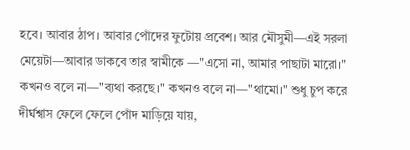হবে। আবার ঠাপ। আবার পোঁদের ফুটোয় প্রবেশ। আর মৌসুমী—এই সরলা মেয়েটা—আবার ডাকবে তার স্বামীকে —"এসো না, আমার পাছাটা মারো।"
কখনও বলে না—"ব্যথা করছে।" কখনও বলে না—"থামো।" শুধু চুপ করে দীর্ঘশ্বাস ফেলে ফেলে পোঁদ মাড়িয়ে যায়,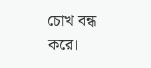চোখ বন্ধ করে।